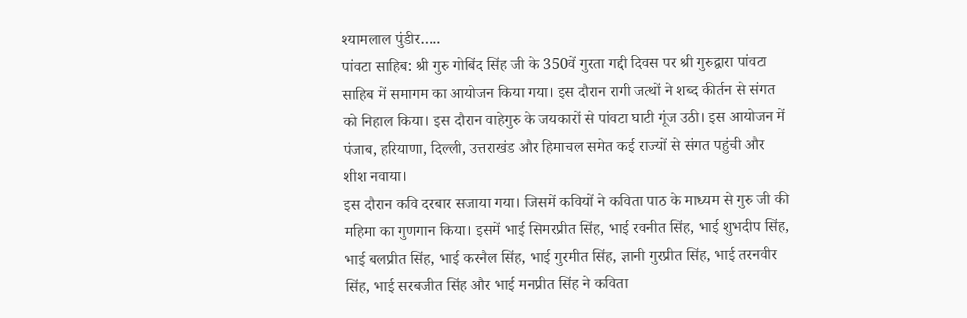श्यामलाल पुंडीर…..
पांवटा साहिब: श्री गुरु गोबिंद सिंह जी के 350वें गुरता गद्दी दिवस पर श्री गुरुद्वारा पांवटा साहिब में समागम का आयोजन किया गया। इस दौरान रागी जत्थों ने शब्द कीर्तन से संगत को निहाल किया। इस दौरान वाहेगुरु के जयकारों से पांवटा घाटी गूंज उठी। इस आयोजन में पंजाब, हरियाणा, दिल्ली, उत्तराखंड और हिमाचल समेत कई राज्यों से संगत पहुंची और शीश नवाया।
इस दौरान कवि दरबार सजाया गया। जिसमें कवियों ने कविता पाठ के माध्यम से गुरु जी की महिमा का गुणगान किया। इसमें भाई सिमरप्रीत सिंह, भाई रवनीत सिंह, भाई शुभदीप सिंह, भाई बलप्रीत सिंह, भाई करनैल सिंह, भाई गुरमीत सिंह, ज्ञानी गुरप्रीत सिंह, भाई तरनवीर सिंह, भाई सरबजीत सिंह और भाई मनप्रीत सिंह ने कविता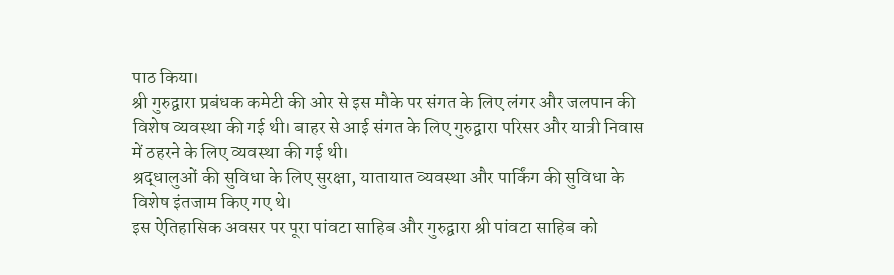पाठ किया।
श्री गुरुद्वारा प्रबंधक कमेटी की ओर से इस मौके पर संगत के लिए लंगर और जलपान की विशेष व्यवस्था की गई थी। बाहर से आई संगत के लिए गुरुद्वारा परिसर और यात्री निवास में ठहरने के लिए व्यवस्था की गई थी।
श्रद्धालुओं की सुविधा के लिए सुरक्षा, यातायात व्यवस्था और पार्किंग की सुविधा के विशेष इंतजाम किए गए थे।
इस ऐतिहासिक अवसर पर पूरा पांवटा साहिब और गुरुद्वारा श्री पांवटा साहिब को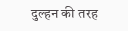दुल्हन की तरह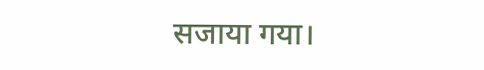सजाया गया।